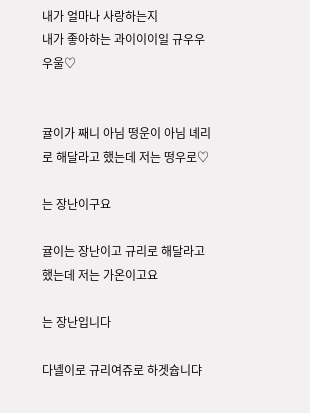내가 얼마나 사랑하는지
내가 좋아하는 과이이이일 규우우우울♡


귤이가 째니 아님 떵운이 아님 녜리로 해달라고 했는데 저는 떵우로♡

는 장난이구요

귤이는 장난이고 규리로 해달라고 했는데 저는 가온이고요

는 장난입니다

다녤이로 규리여쥬로 하겟슙니댜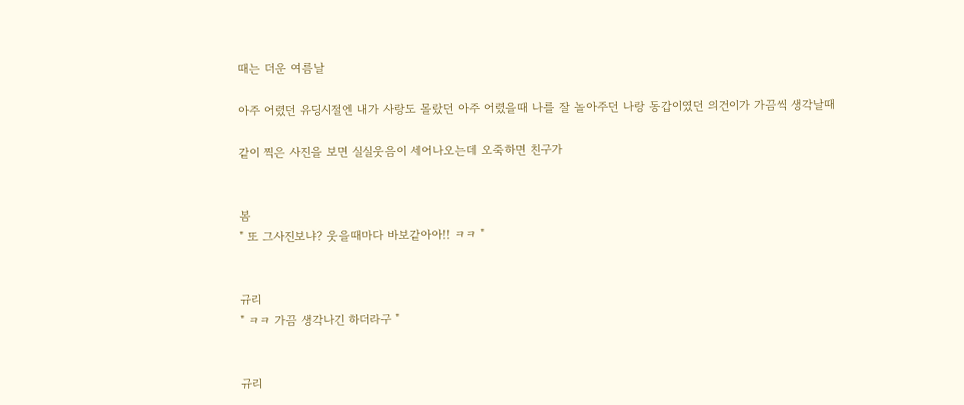때는 더운 여름날

아주 어렸던 유딩시절엔 내가 사랑도 몰랐던 아주 어렸을때 나를 잘 놀아주던 나랑 동갑이였던 의건이가 가끔씩 생각날때

같이 찍은 사진을 보면 실실웃음이 세어나오는데 오죽하면 친구가


봄
" 또 그사진보냐? 웃을때마다 바보같아아!! ㅋㅋ "


규리
" ㅋㅋ 가끔 생각나긴 하더라구 "


규리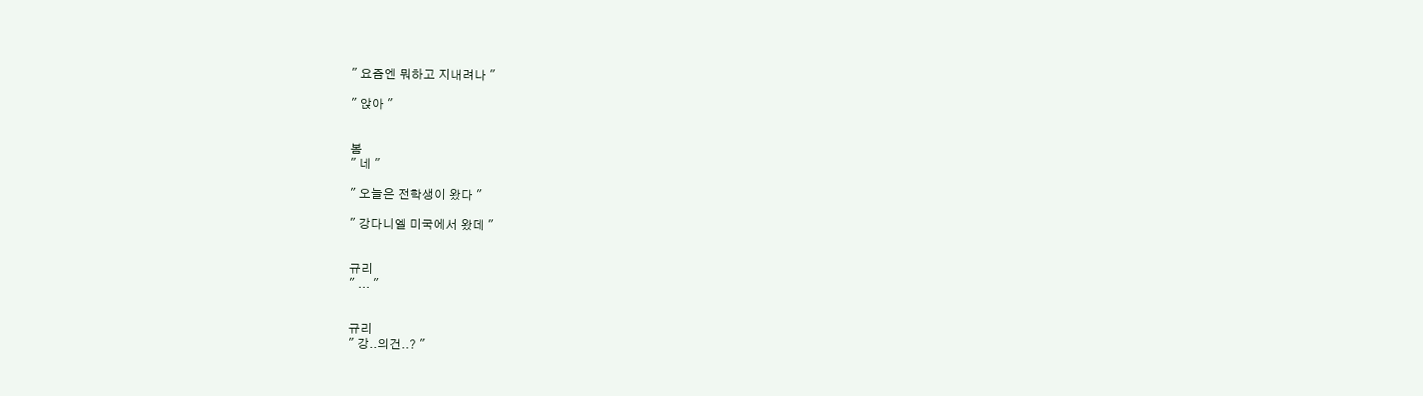" 요즘엔 뭐하고 지내려나 "

" 앉아 "


봄
" 네 "

" 오늘은 전학생이 왔다 "

" 강다니엘 미국에서 왔데 "


규리
" ... "


규리
" 강..의건..? "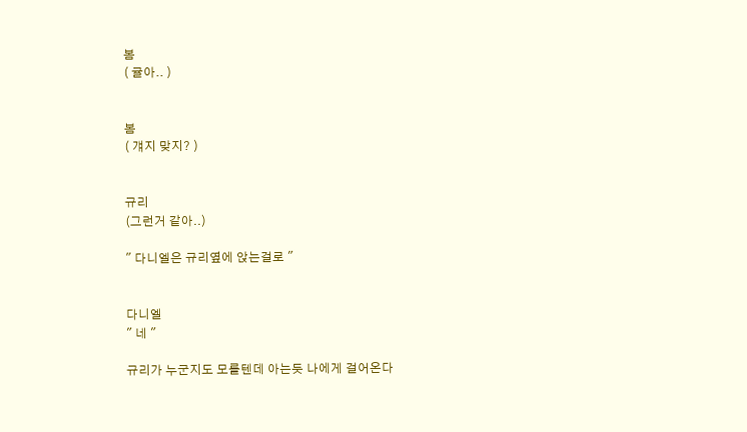봄
( 귤아.. )


봄
( 걔지 맞지? )


규리
(그런거 같아..)

" 다니엘은 규리옆에 앉는걸로 "


다니엘
" 네 "

규리가 누군지도 모를텐데 아는듯 나에게 걸어온다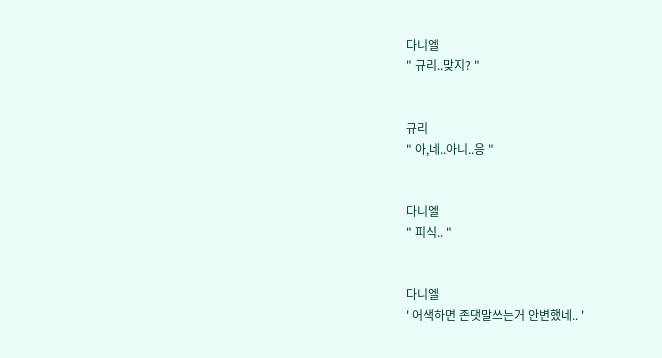다니엘
" 규리..맞지? "


규리
" 아,네..아니..응 "


다니엘
" 피식.. "


다니엘
' 어색하면 존댓말쓰는거 안변했네.. '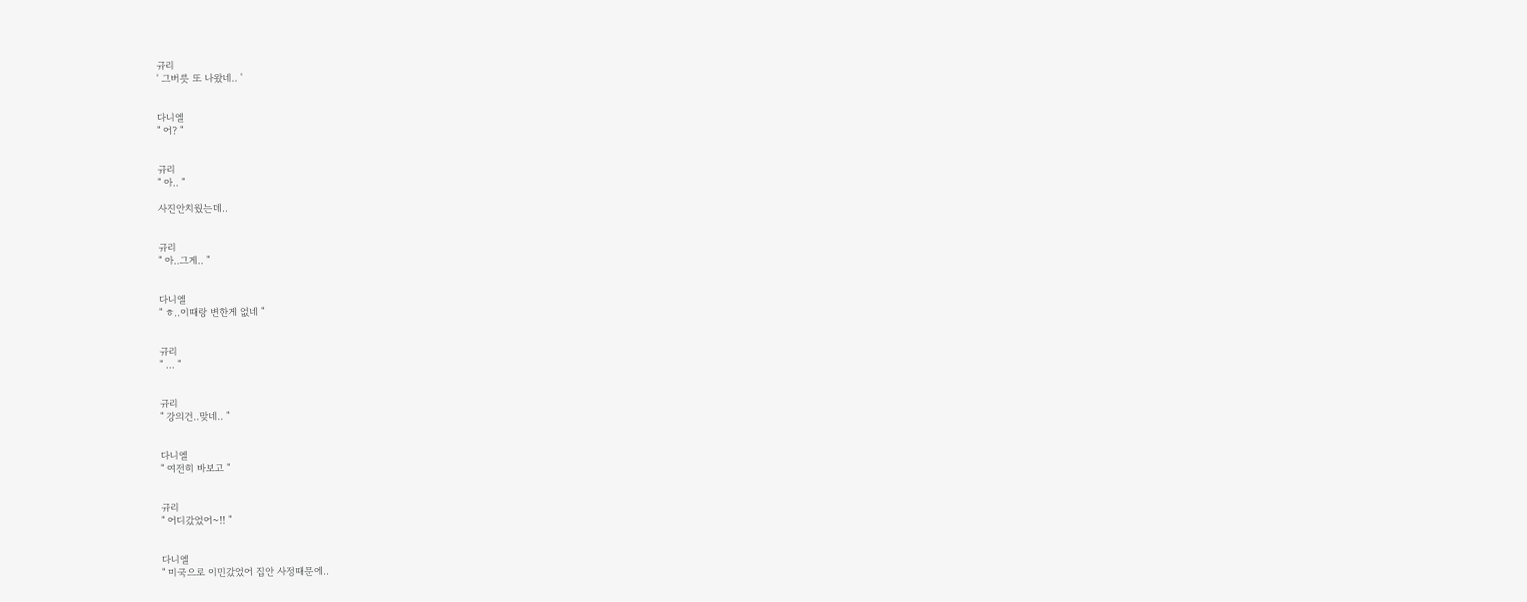규리
' 그버릇 또 나왔네.. '


다니엘
" 어? "


규리
" 아.. "

사진안치웠는데..


규리
" 아..그게.. "


다니엘
" ㅎ..이때랑 변한게 없네 "


규리
" ... "


규리
" 강의건..맞네.. "


다니엘
" 여전히 바보고 "


규리
" 어디갔었어~!! "


다니엘
" 미국으로 이민갔었어 집안 사정때문에..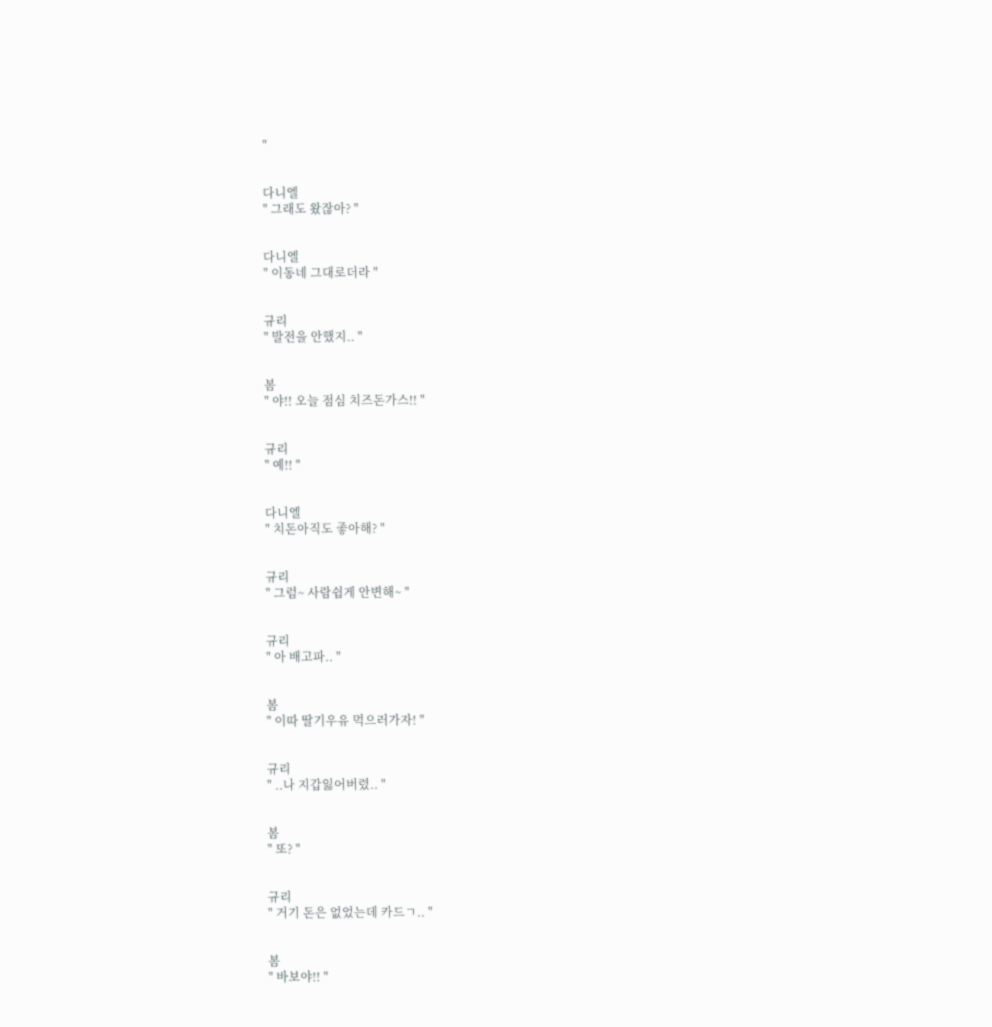"


다니엘
" 그래도 왔잖아? "


다니엘
" 이동네 그대로더라 "


규리
" 발전을 안했지.. "


봄
" 야!! 오늘 점심 치즈돈가스!! "


규리
" 예!! "


다니엘
" 치돈아직도 좋아해? "


규리
" 그럼~ 사람쉽게 안변해~ "


규리
" 아 배고파.. "


봄
" 이따 딸기우유 먹으러가자! "


규리
" ..나 지갑잃어버렸.. "


봄
" 또? "


규리
" 거기 돈은 없었는데 카드ㄱ.. "


봄
" 바보야!! "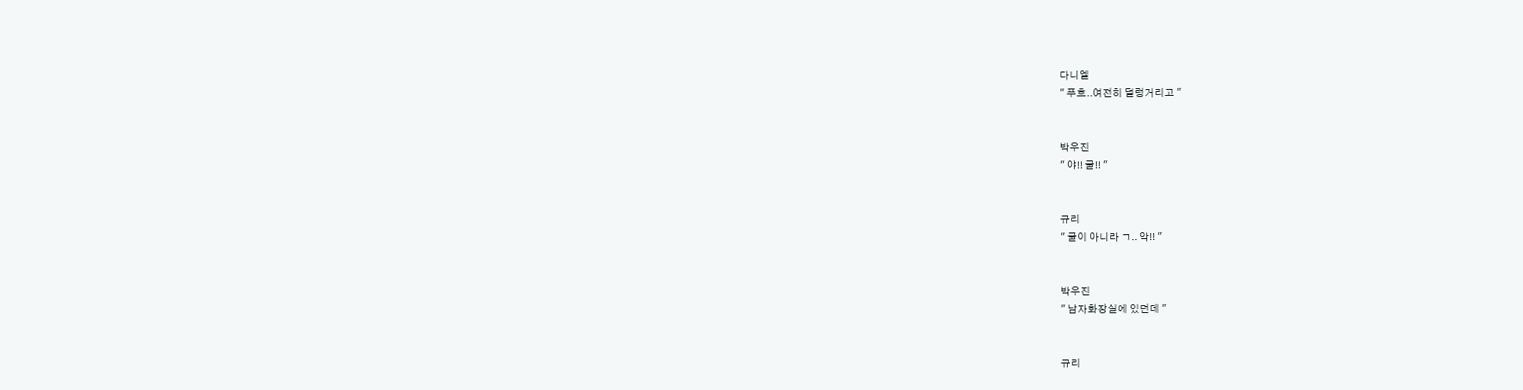다니엘
" 푸흐..여전히 덜렁거리고 "


박우진
" 야!! 굴!! "


규리
" 굴이 아니라 ㄱ.. 악!! "


박우진
" 남자화장실에 있던데 "


규리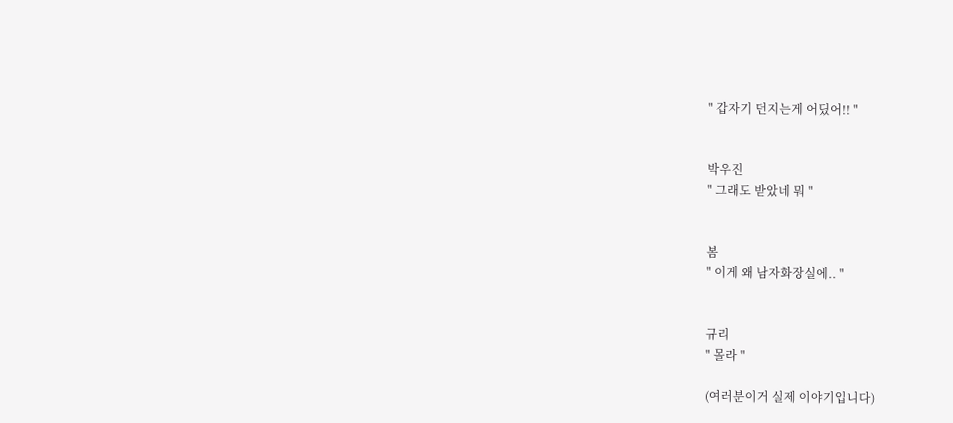" 갑자기 던지는게 어딨어!! "


박우진
" 그래도 받았네 뭐 "


봄
" 이게 왜 남자화장실에.. "


규리
" 몰라 "

(여러분이거 실제 이야기입니다)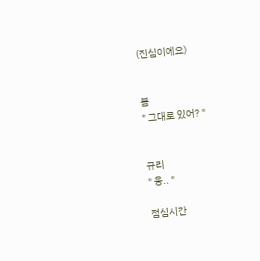(진심이에요)


봄
" 그대로 있어? "


규리
" 웅.. "

점심시간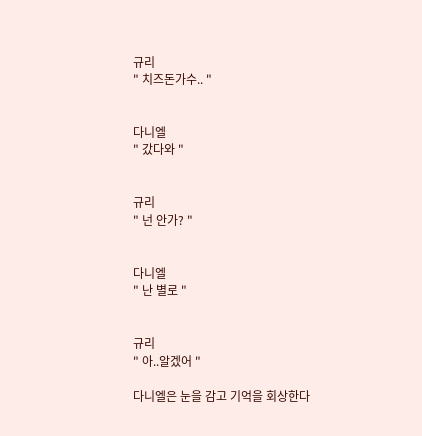규리
" 치즈돈가수.. "


다니엘
" 갔다와 "


규리
" 넌 안가? "


다니엘
" 난 별로 "


규리
" 아..알겠어 "

다니엘은 눈을 감고 기억을 회상한다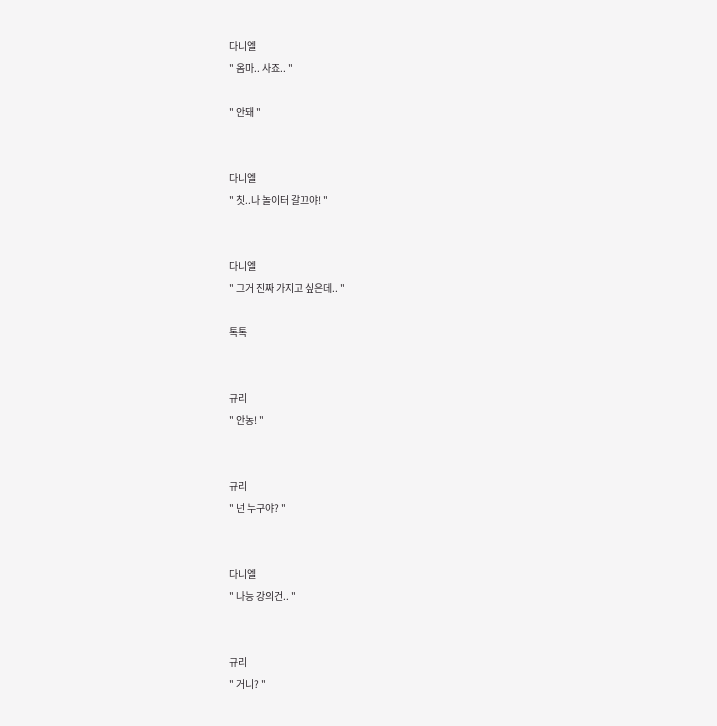다니엘
" 옴마.. 사죠.. "

" 안돼 "


다니엘
" 칫..나 놀이터 갈끄야! "


다니엘
" 그거 진짜 가지고 싶은데.. "

톡톡


규리
" 안농! "


규리
" 넌 누구야? "


다니엘
" 나능 강의건.. "


규리
" 거니? "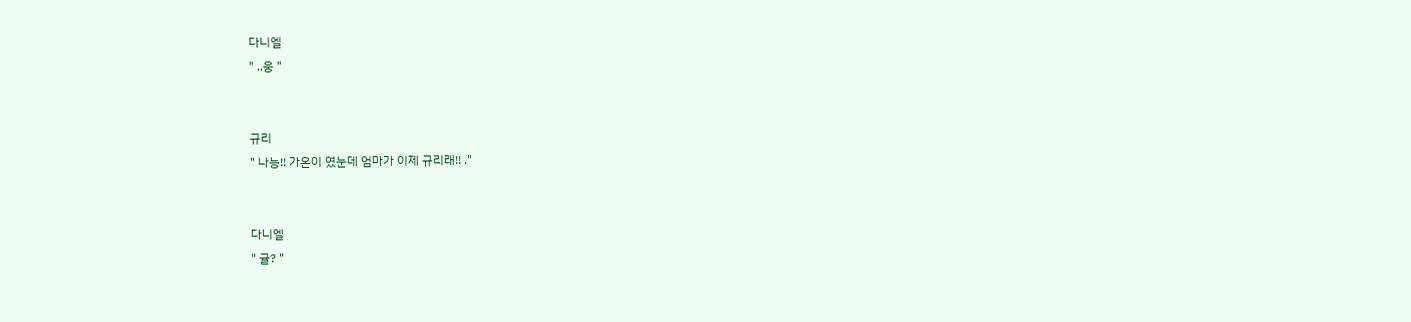다니엘
" ..웅 "


규리
" 나능!! 가온이 였눈데 엄마가 이제 규리래!! ."


다니엘
" 귤? "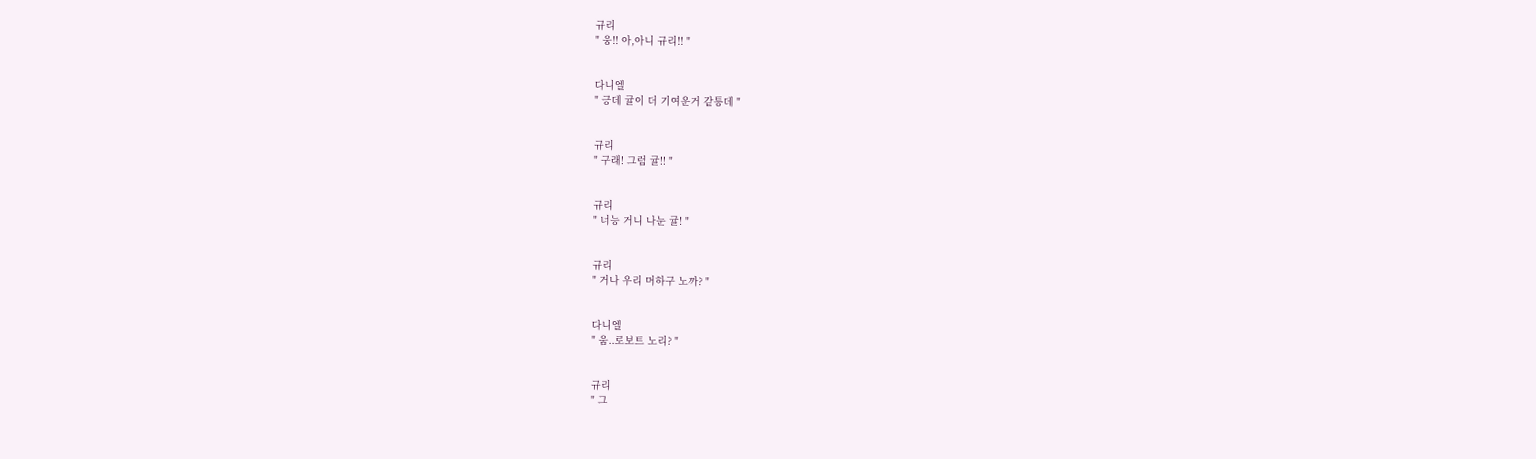규리
" 웅!! 아,아니 규리!! "


다니엘
" 긍데 귤이 더 기여운거 같틍데 "


규리
" 구래! 그럼 귤!! "


규리
" 너능 거니 나눈 귤! "


규리
" 거나 우리 머하구 노까? "


다니엘
" 움..로보트 노리? "


규리
" 그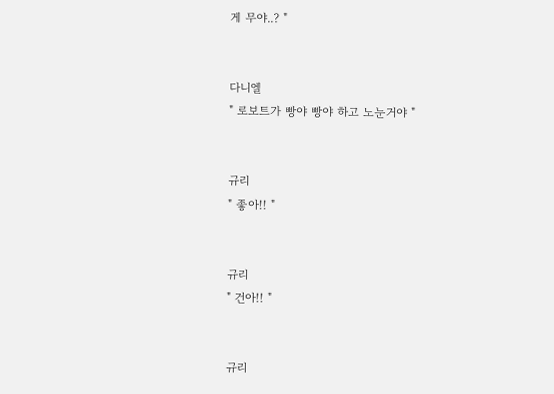게 무야..? "


다니엘
" 로보트가 빵야 빵야 하고 노눈거야 "


규리
" 좋아!! "


규리
" 건아!! "


규리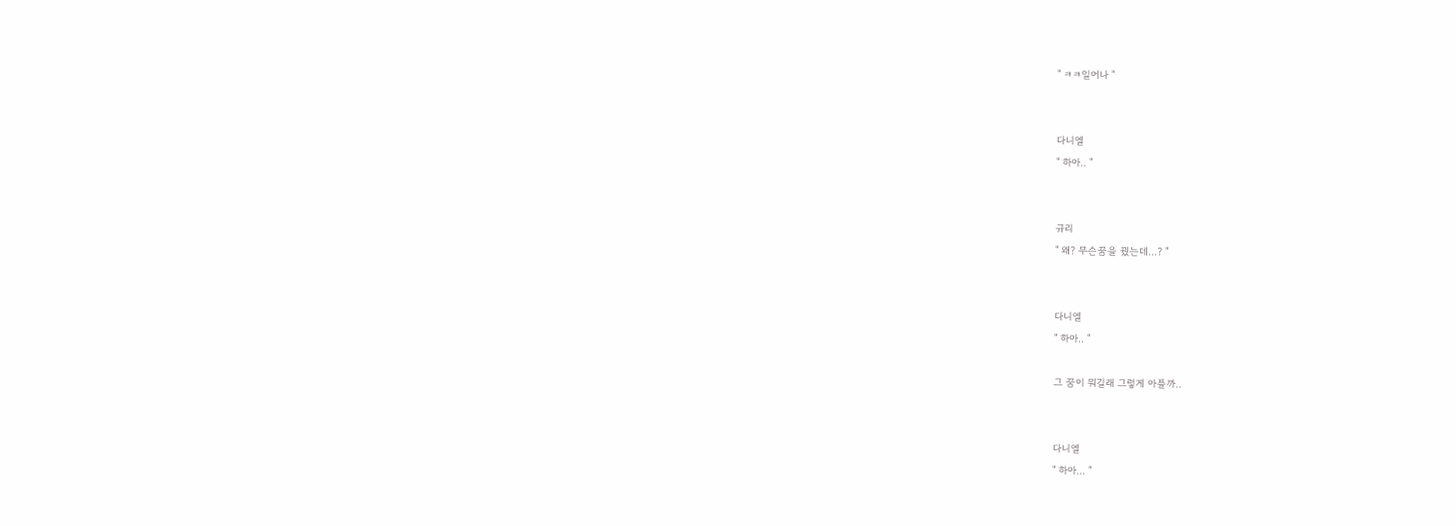" ㅋㅋ일어나 "


다니엘
" 하아.. "


규리
" 왜? 무슨꿈을 꿨는데...? "


다니엘
" 하아.. "

그 꿈이 뭐길래 그렇게 아플까..


다니엘
" 하아... "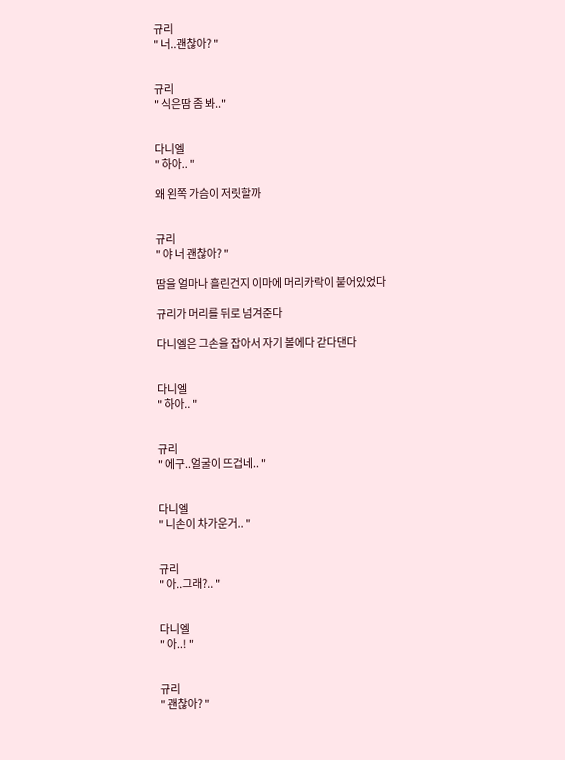규리
" 너..괜찮아? "


규리
" 식은땀 좀 봐.."


다니엘
" 하아.. "

왜 왼쪽 가슴이 저릿할까


규리
" 야 너 괜찮아? "

땀을 얼마나 흘린건지 이마에 머리카락이 붙어있었다

규리가 머리를 뒤로 넘겨준다

다니엘은 그손을 잡아서 자기 볼에다 갇다댄다


다니엘
" 하아.. "


규리
" 에구..얼굴이 뜨겁네.. "


다니엘
" 니손이 차가운거.. "


규리
" 아..그래?.. "


다니엘
" 아..! "


규리
" 괜찮아? "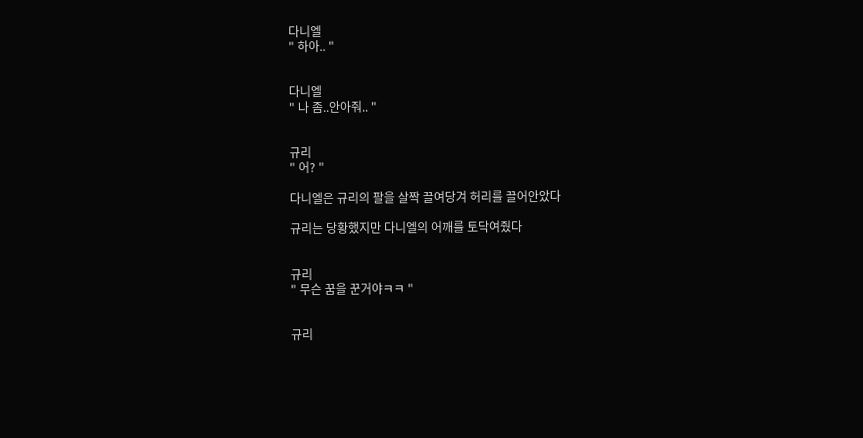다니엘
" 하아.. "


다니엘
" 나 좀..안아줘.. "


규리
" 어? "

다니엘은 규리의 팔을 살짝 끌여당겨 허리를 끌어안았다

규리는 당황했지만 다니엘의 어깨를 토닥여줬다


규리
" 무슨 꿈을 꾼거야ㅋㅋ "


규리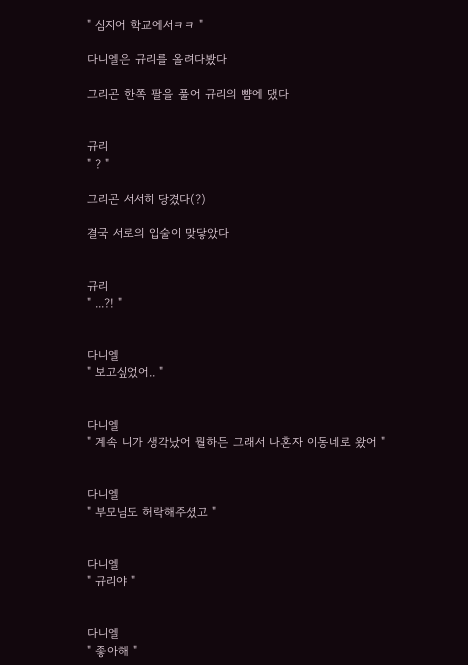" 심지어 학교에서ㅋㅋ "

다니엘은 규리를 올려다봤다

그리곤 한쪽 팔을 풀어 규리의 뺨에 댔다


규리
" ? "

그리곤 서서히 당겼다(?)

결국 서로의 입술이 맞닿았다


규리
" ...?! "


다니엘
" 보고싶었어.. "


다니엘
" 계속 니가 생각났어 뭘하든 그래서 나혼자 이동네로 왔어 "


다니엘
" 부모님도 허락해주셨고 "


다니엘
" 규리야 "


다니엘
" 좋아해 "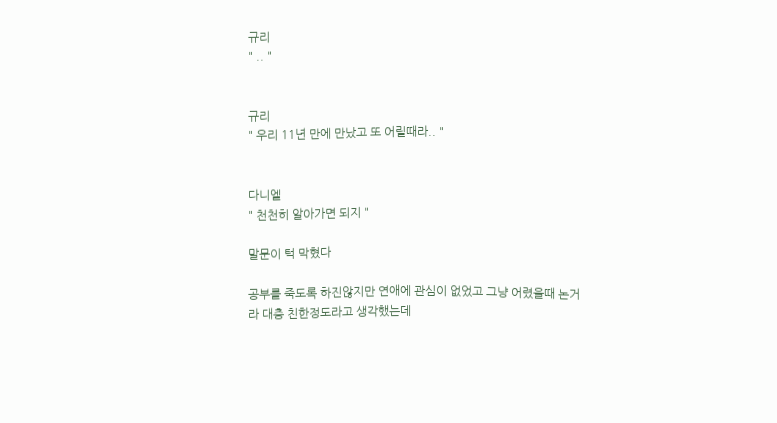규리
" .. "


규리
" 우리 11년 만에 만났고 또 어릴때라.. "


다니엘
" 천천히 알아가면 되지 "

말문이 턱 막혔다

공부를 죽도록 하진않지만 연애에 관심이 없었고 그냥 어렸을때 논거라 대충 친한정도라고 생각했는데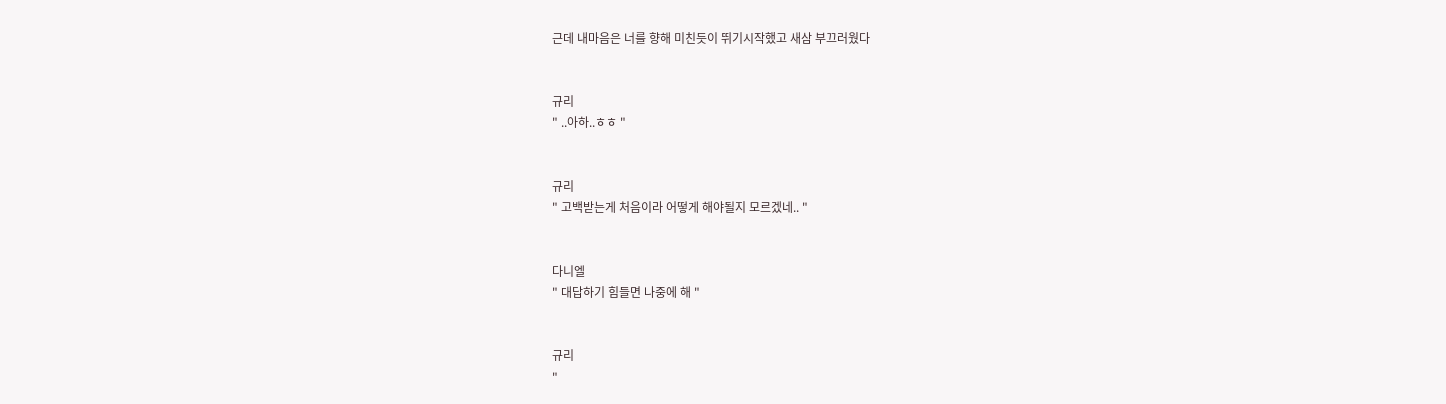근데 내마음은 너를 향해 미친듯이 뛰기시작했고 새삼 부끄러웠다


규리
" ..아하..ㅎㅎ "


규리
" 고백받는게 처음이라 어떻게 해야될지 모르겠네.. "


다니엘
" 대답하기 힘들면 나중에 해 "


규리
"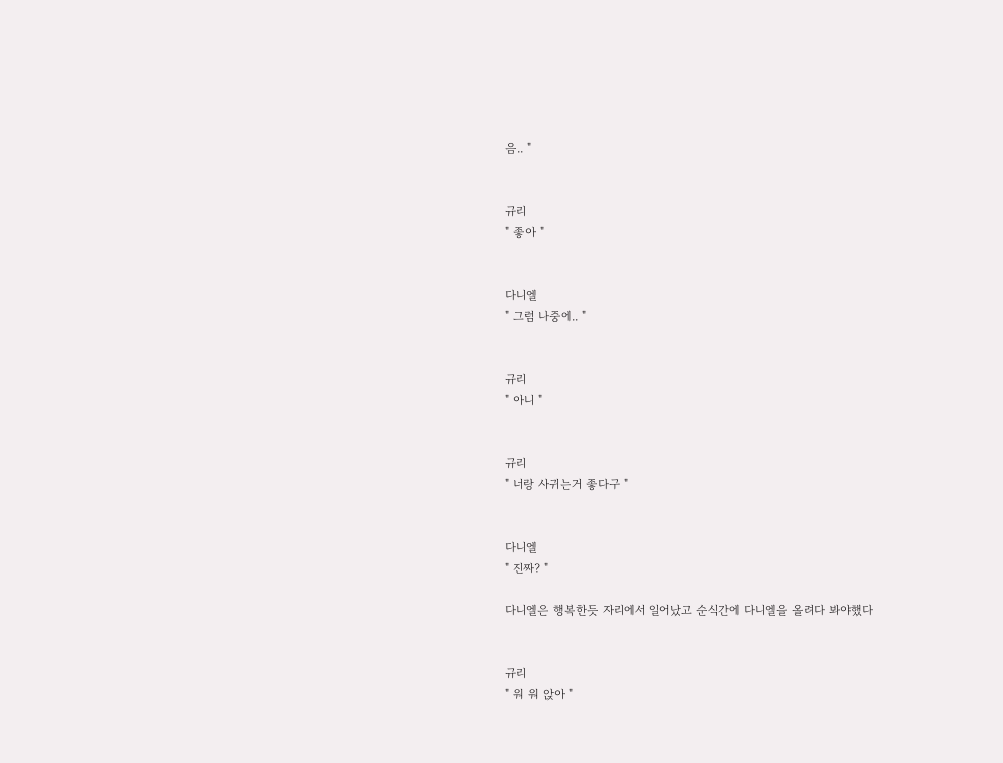음.. "


규리
" 좋아 "


다니엘
" 그럼 나중에.. "


규리
" 아니 "


규리
" 너랑 사귀는거 좋다구 "


다니엘
" 진짜? "

다니엘은 행복한듯 자리에서 일어났고 순식간에 다니엘을 올려다 봐야했다


규리
" 워 워 앉아 "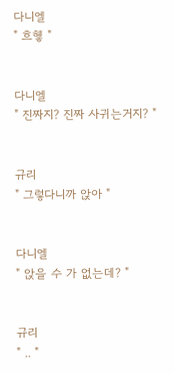다니엘
" 흐헿 "


다니엘
" 진짜지? 진짜 사귀는거지? "


규리
" 그렇다니까 앉아 "


다니엘
" 앉을 수 가 없는데? "


규리
" .. "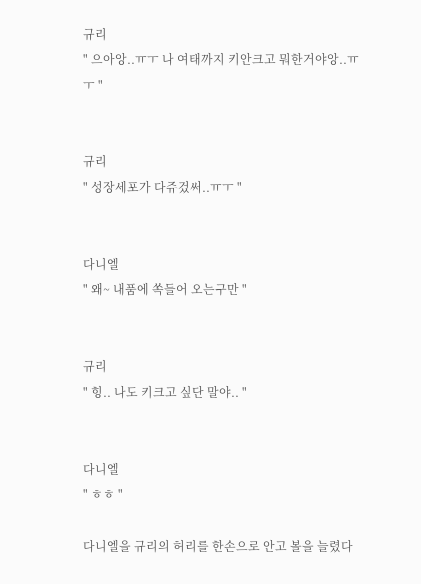규리
" 으아앙..ㅠㅜ 나 여태까지 키안크고 뭐한거야앙..ㅠㅜ "


규리
" 성장세포가 다쥬겄써..ㅠㅜ "


다니엘
" 왜~ 내품에 쏙들어 오는구만 "


규리
" 힝.. 나도 키크고 싶단 말야.. "


다니엘
" ㅎㅎ "

다니엘을 규리의 허리를 한손으로 안고 볼을 늘렸다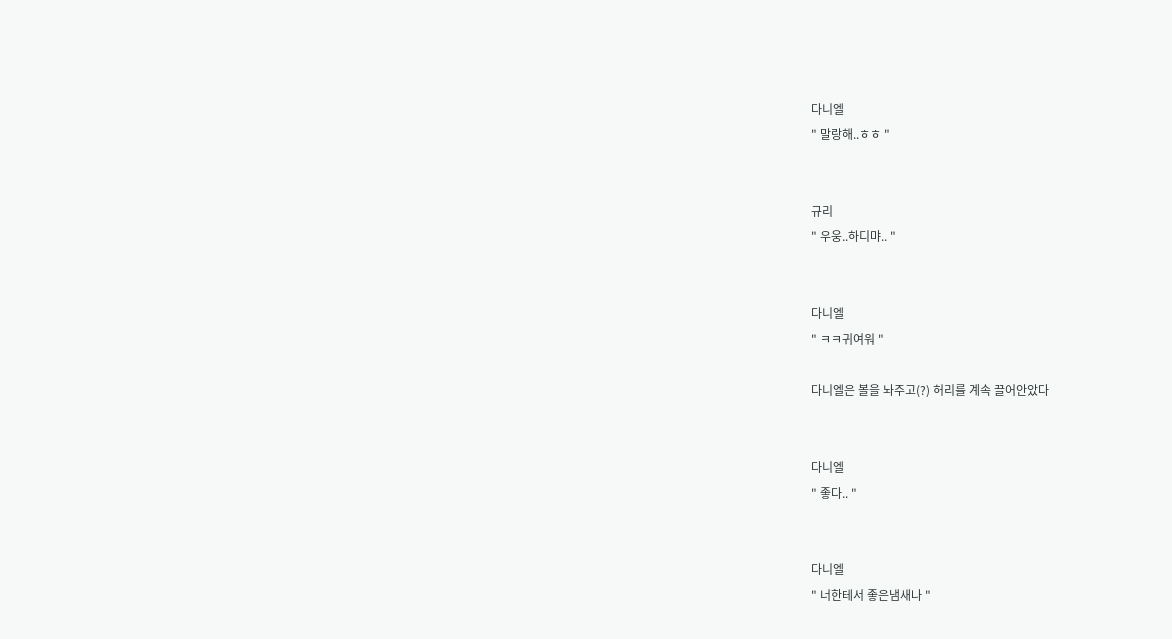다니엘
" 말랑해..ㅎㅎ "


규리
" 우웅..하디먀.. "


다니엘
" ㅋㅋ귀여워 "

다니엘은 볼을 놔주고(?) 허리를 계속 끌어안았다


다니엘
" 좋다.. "


다니엘
" 너한테서 좋은냄새나 "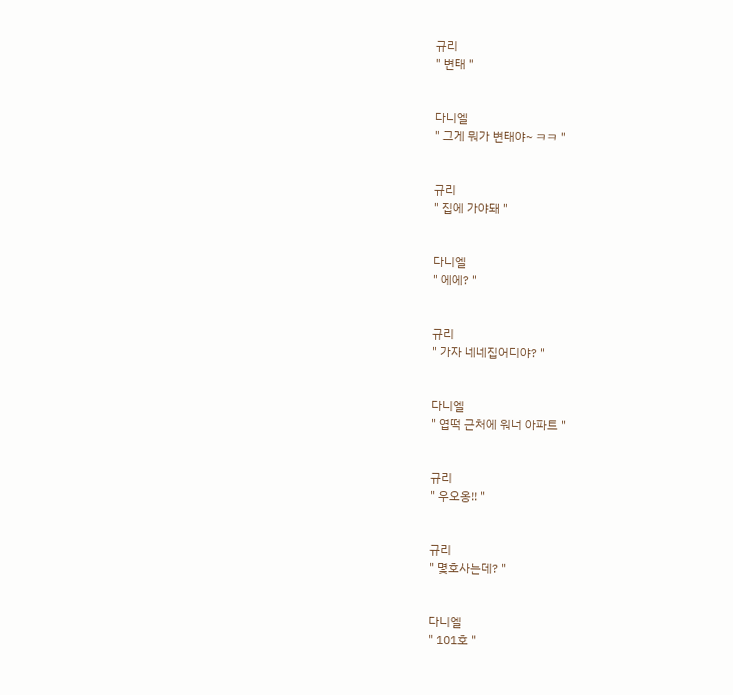규리
" 변태 "


다니엘
" 그게 뭐가 변태야~ ㅋㅋ "


규리
" 집에 가야돼 "


다니엘
" 에에? "


규리
" 가자 네네집어디야? "


다니엘
" 엽떡 근처에 워너 아파트 "


규리
" 우오옹!! "


규리
" 몇호사는데? "


다니엘
" 101호 "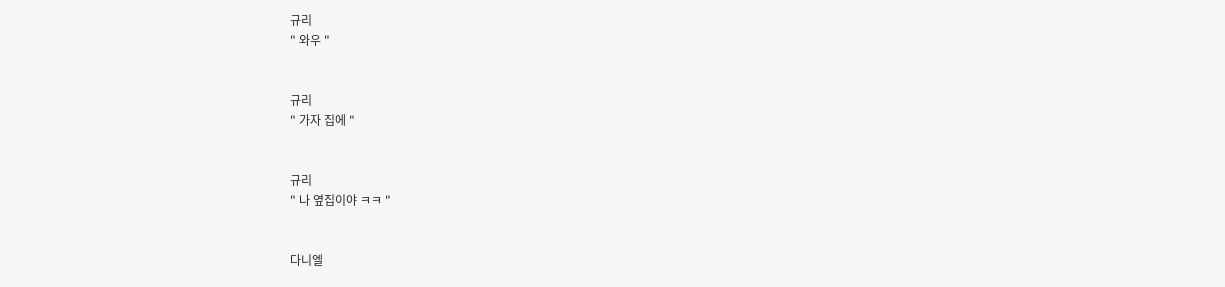규리
" 와우 "


규리
" 가자 집에 "


규리
" 나 옆집이야 ㅋㅋ "


다니엘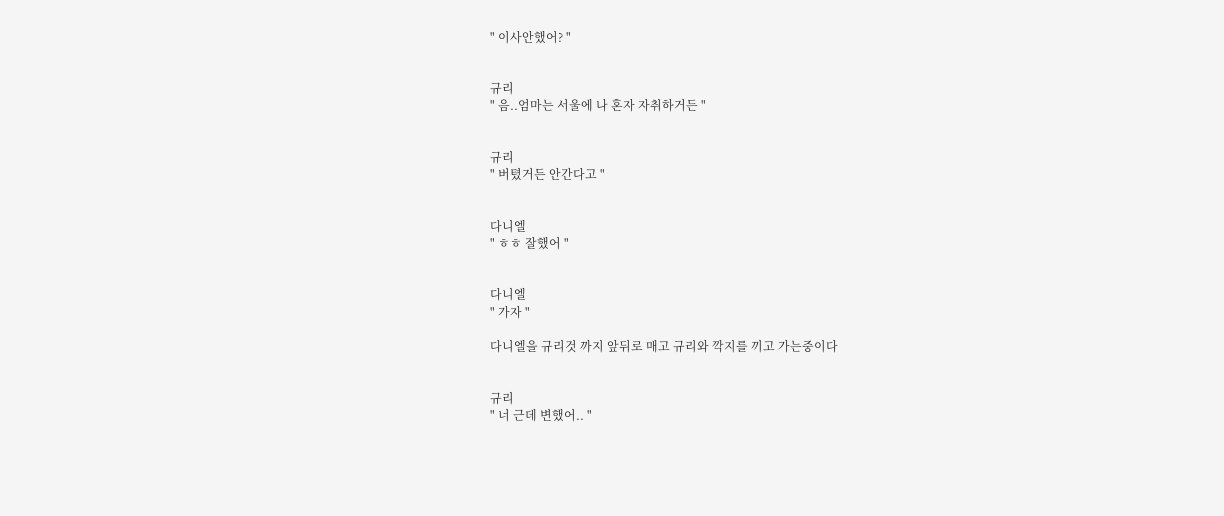" 이사안했어? "


규리
" 음..엄마는 서울에 나 혼자 자취하거든 "


규리
" 버텼거든 안간다고 "


다니엘
" ㅎㅎ 잘했어 "


다니엘
" 가자 "

다니엘을 규리것 까지 앞뒤로 매고 규리와 깍지를 끼고 가는중이다


규리
" 너 근데 변했어.. "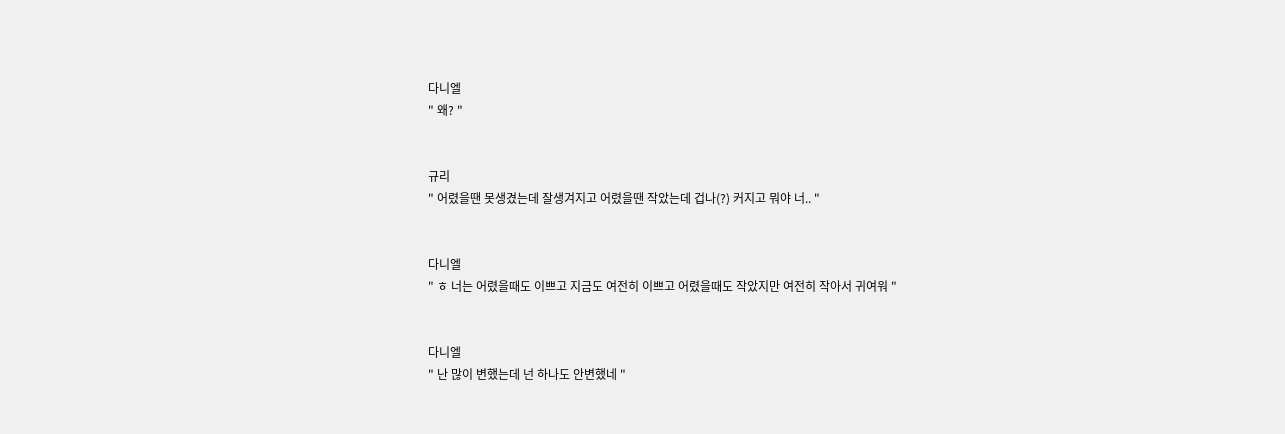다니엘
" 왜? "


규리
" 어렸을땐 못생겼는데 잘생겨지고 어렸을땐 작았는데 겁나(?) 커지고 뭐야 너.. "


다니엘
" ㅎ 너는 어렸을때도 이쁘고 지금도 여전히 이쁘고 어렸을때도 작았지만 여전히 작아서 귀여워 "


다니엘
" 난 많이 변했는데 넌 하나도 안변했네 "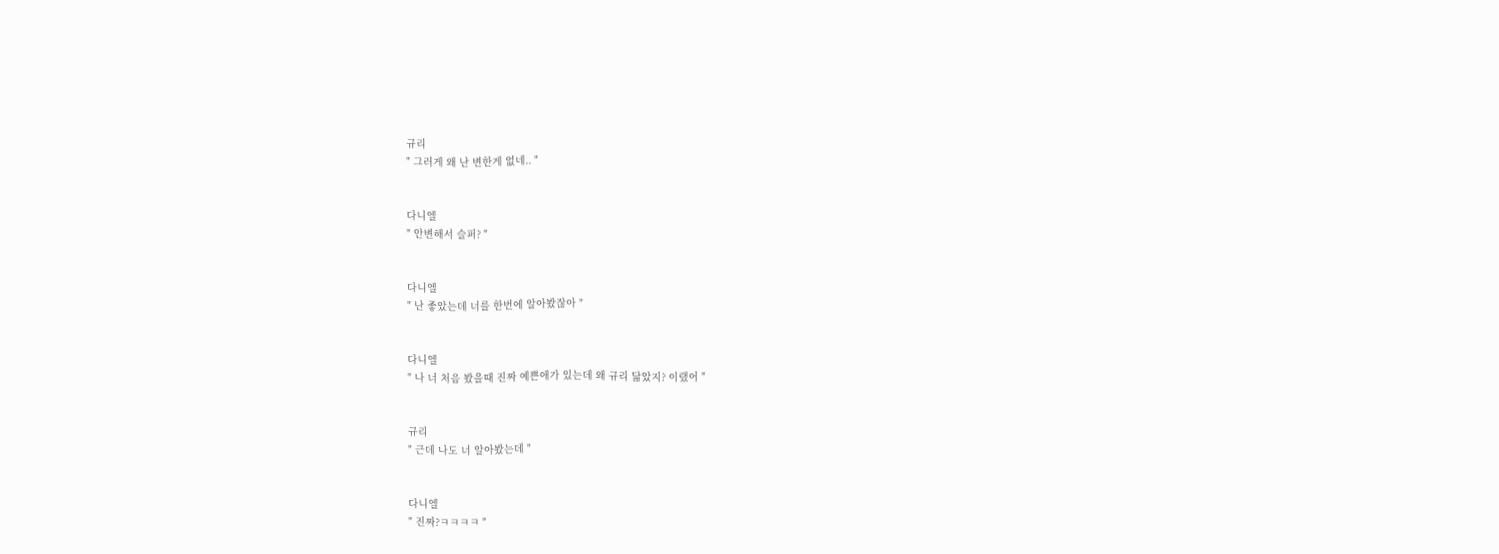규리
" 그러게 왜 난 변한게 없네.. "


다니엘
" 안변해서 슬퍼? "


다니엘
" 난 좋았는데 너를 한번에 알아봤잖아 "


다니엘
" 나 너 처음 봤을때 진짜 예쁜애가 있는데 왜 규리 닮았지? 이랬어 "


규리
" 근데 나도 너 알아봤는데 "


다니엘
" 진짜?ㅋㅋㅋㅋ "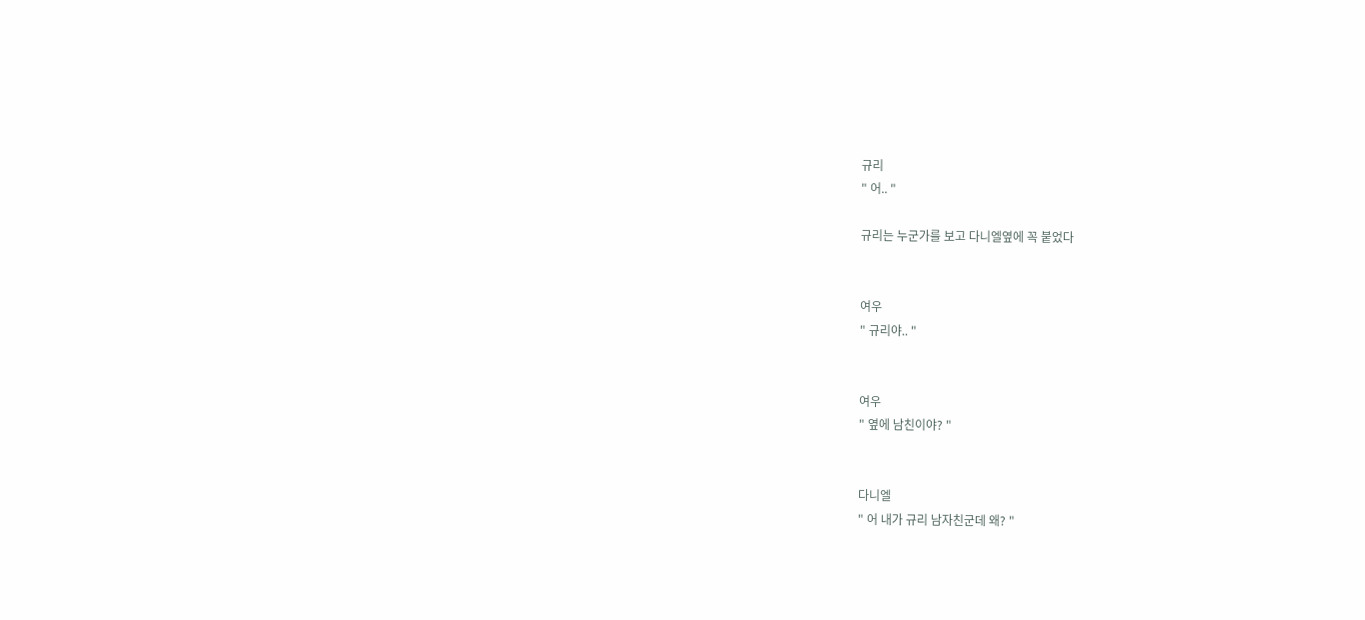규리
" 어.. "

규리는 누군가를 보고 다니엘옆에 꼭 붙었다


여우
" 규리야.. "


여우
" 옆에 남친이야? "


다니엘
" 어 내가 규리 남자친군데 왜? "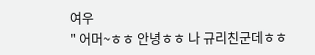여우
" 어머~ㅎㅎ 안녕ㅎㅎ 나 규리친군데ㅎㅎ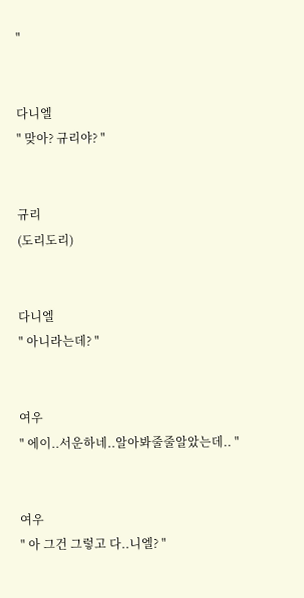"


다니엘
" 맞아? 규리야? "


규리
(도리도리)


다니엘
" 아니라는데? "


여우
" 에이..서운하네..알아봐줄줄알았는데.. "


여우
" 아 그건 그렇고 다..니엘? "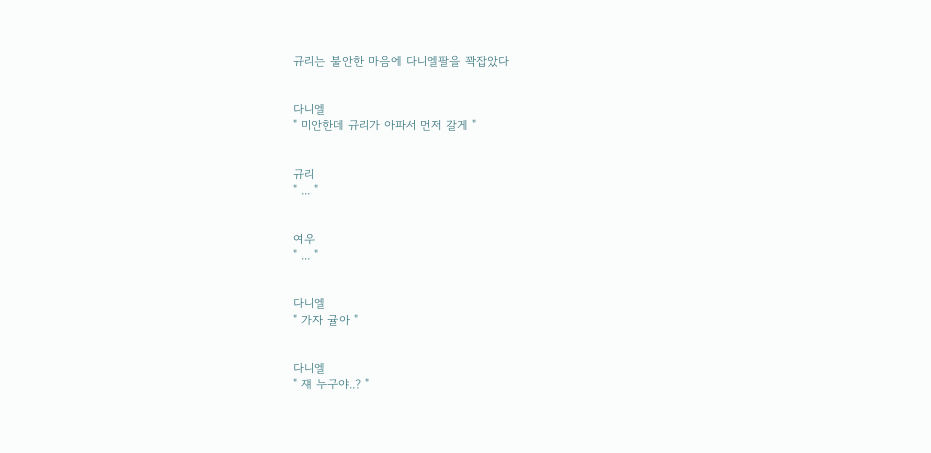규리는 불안한 마음에 다니엘팔을 꽉잡았다


다니엘
" 미안한데 규리가 아파서 먼저 갈게 "


규리
" ... "


여우
" ... "


다니엘
" 가자 귤아 "


다니엘
" 쟤 누구야..? "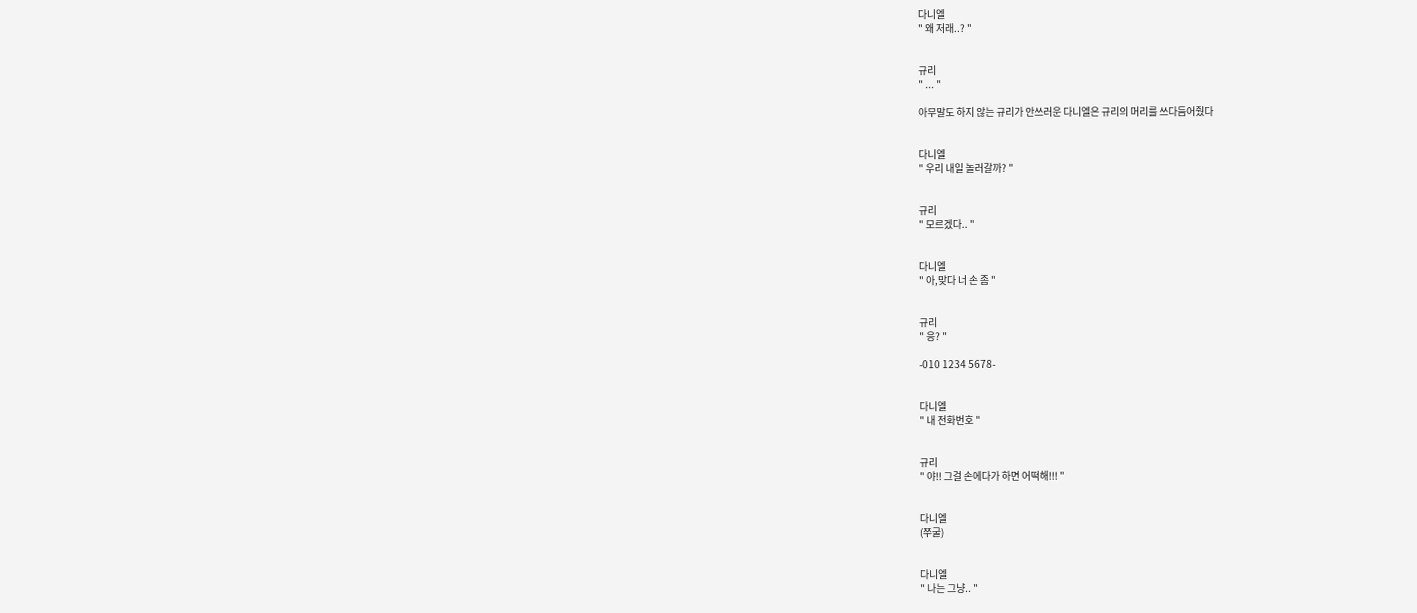다니엘
" 왜 저래..? "


규리
" ... "

아무말도 하지 않는 규리가 안쓰러운 다니엘은 규리의 머리를 쓰다듬어줬다


다니엘
" 우리 내일 놀러갈까? "


규리
" 모르겠다.. "


다니엘
" 아,맞다 너 손 좀 "


규리
" 응? "

-010 1234 5678-


다니엘
" 내 전화번호 "


규리
" 야!! 그걸 손에다가 하면 어떡해!!! "


다니엘
(쭈굴)


다니엘
" 나는 그냥.. "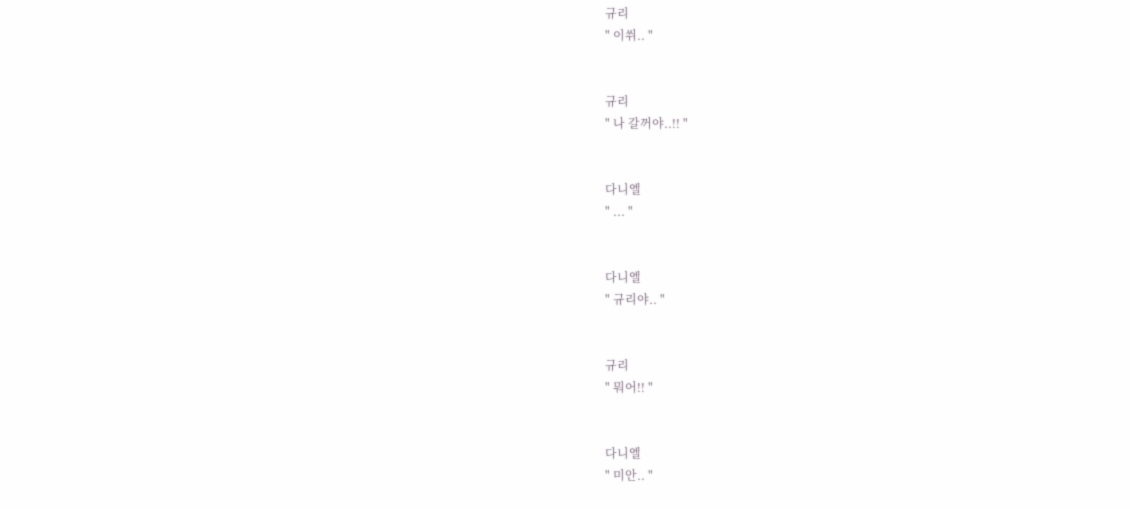규리
" 이쒸.. "


규리
" 나 갈꺼야..!! "


다니엘
" ... "


다니엘
" 규리야.. "


규리
" 뭐어!! "


다니엘
" 미안.. "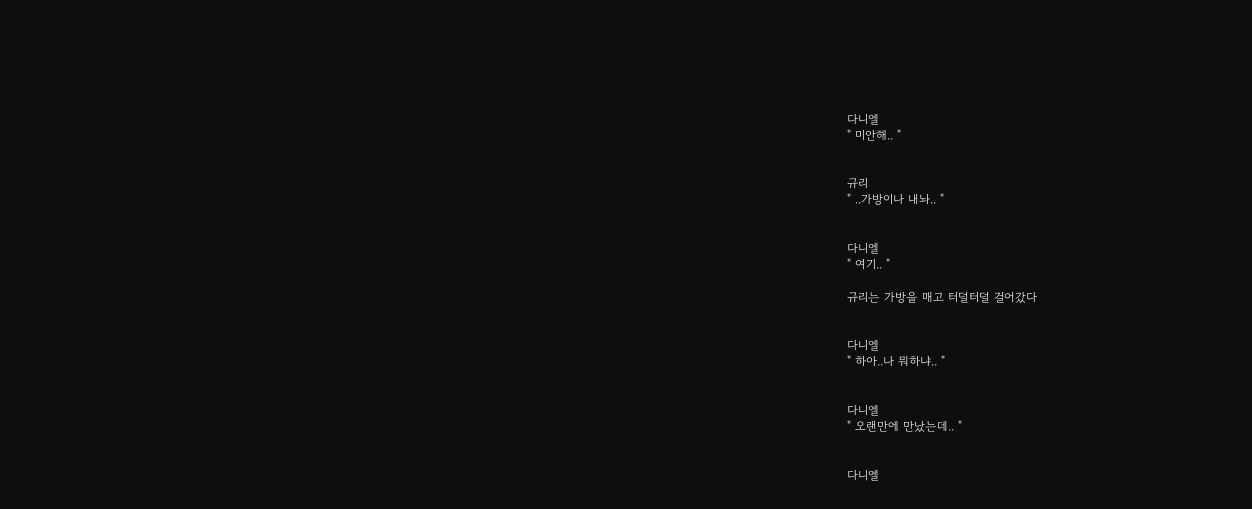다니엘
" 미안해.. "


규리
" ..가방이나 내놔.. "


다니엘
" 여기.. "

규리는 가방을 매고 터덜터덜 걸어갔다


다니엘
" 하아..나 뭐하냐.. "


다니엘
" 오랜만에 만났는데.. "


다니엘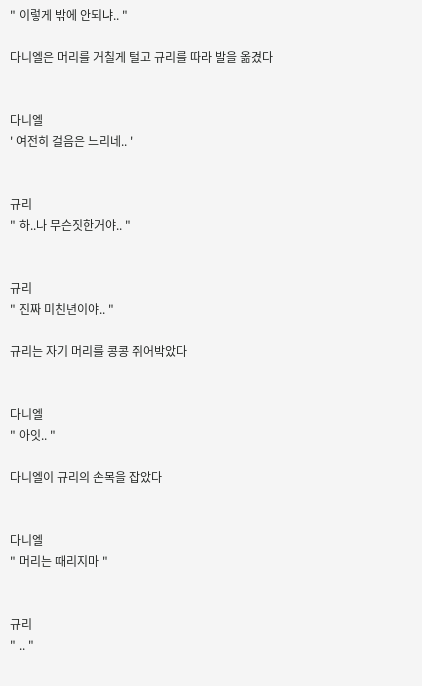" 이렇게 밖에 안되냐.. "

다니엘은 머리를 거칠게 털고 규리를 따라 발을 옮겼다


다니엘
' 여전히 걸음은 느리네.. '


규리
" 하..나 무슨짓한거야.. "


규리
" 진짜 미친년이야.. "

규리는 자기 머리를 콩콩 쥐어박았다


다니엘
" 아잇.. "

다니엘이 규리의 손목을 잡았다


다니엘
" 머리는 때리지마 "


규리
" .. "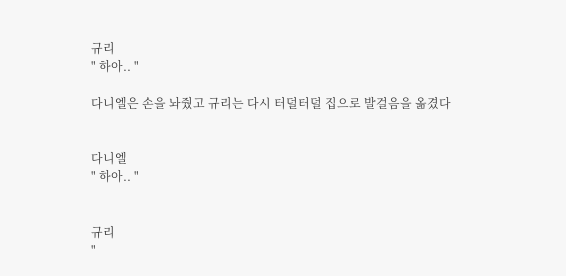규리
" 하아.. "

다니엘은 손을 놔줬고 규리는 다시 터덜터덜 집으로 발걸음을 옮겼다


다니엘
" 하아.. "


규리
"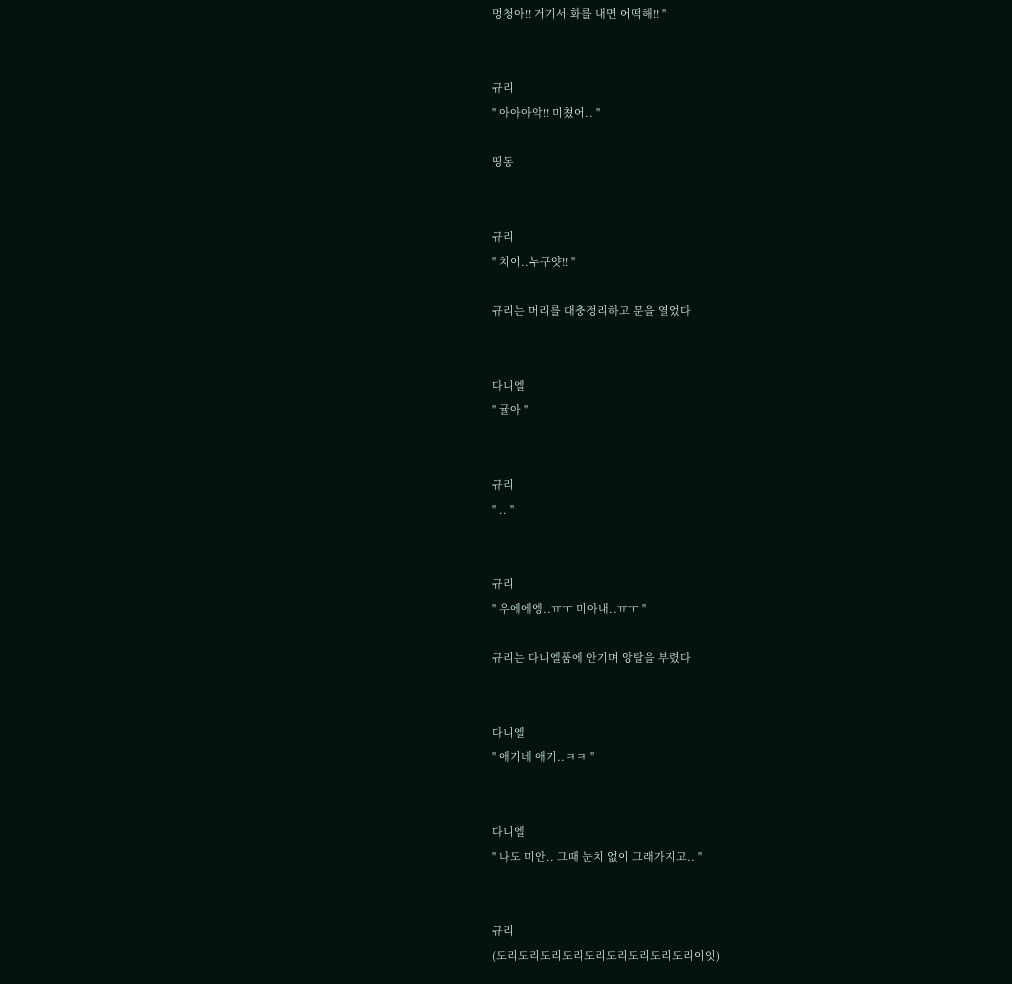멍청아!! 거기서 화를 내면 어떡해!! "


규리
" 아아아악!! 미쳤어.. "

띵동


규리
" 치이..누구얏!! "

규리는 머리를 대충정리하고 문을 열었다


다니엘
" 귤아 "


규리
" .. "


규리
" 우에에엥..ㅠㅜ 미아내..ㅠㅜ "

규리는 다니엘품에 안기며 앙탈을 부렸다


다니엘
" 애기네 애기..ㅋㅋ "


다니엘
" 나도 미안.. 그때 눈치 없이 그래가지고.. "


규리
(도리도리도리도리도리도리도리도리도리이잇)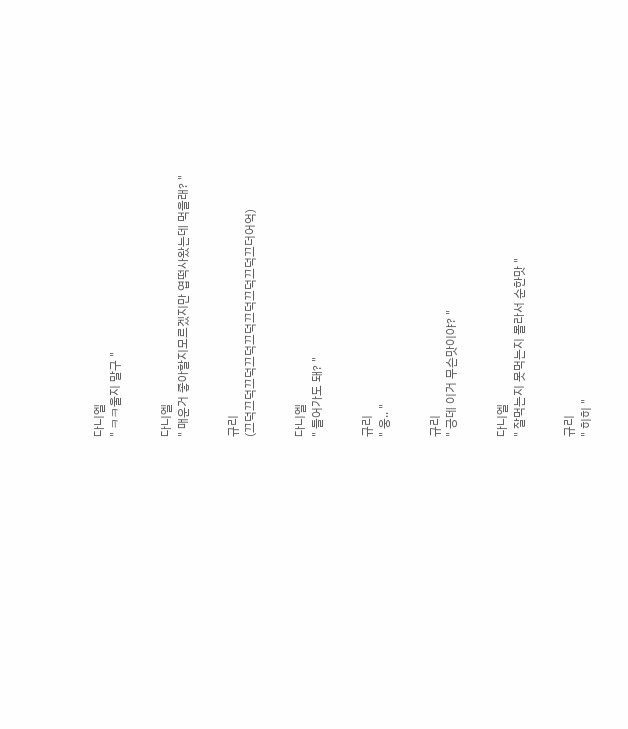다니엘
" ㅋㅋ울지 말구 "


다니엘
" 매운거 좋아할지모르겠지만 엽떡사왔는데 먹을래? "


규리
(끄덕끄덕끄덕끄덕끄덕끄덕끄덕끄덕끄더어억)


다니엘
" 들어가도 돼? "


규리
" 웅.. "


규리
" 긍데 이거 무슨맛이야? "


다니엘
" 잘먹는지 못먹는지 몰라서 순한맛 "


규리
" 히히 "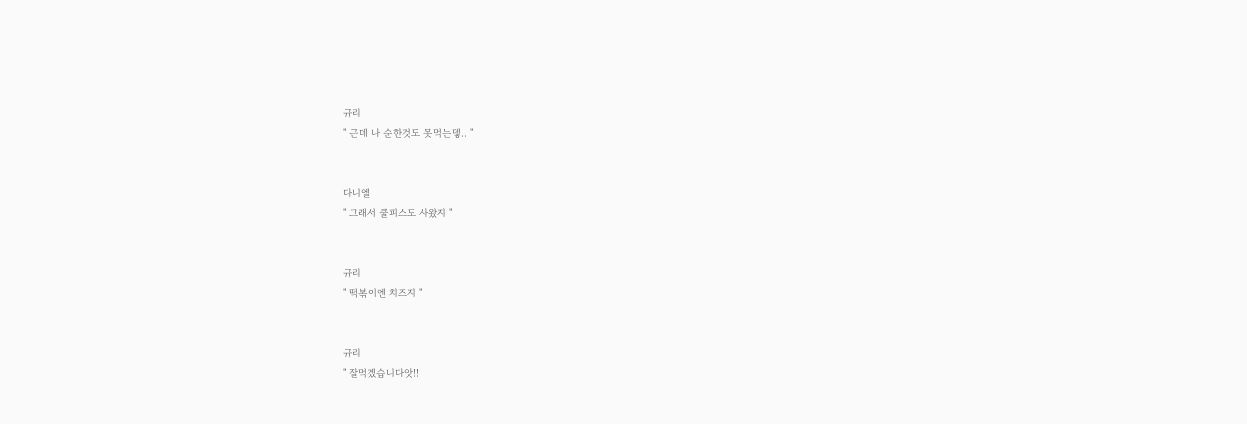규리
" 근데 나 순한것도 못먹는뎋.. "


다니엘
" 그래서 쿨피스도 사왔지 "


규리
" 떡볶이엔 치즈지 "


규리
" 잘먹겠습니다앗!!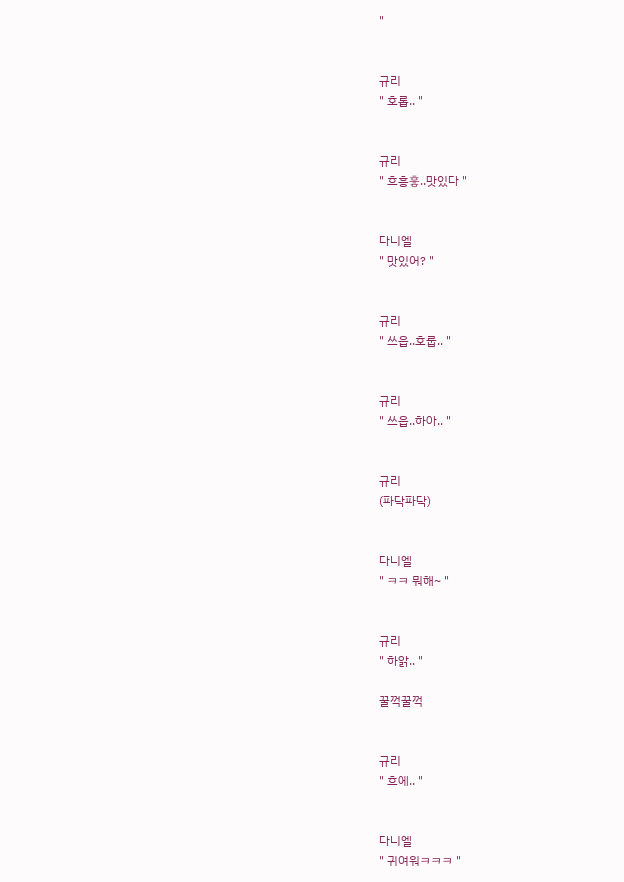"


규리
" 호롭.. "


규리
" 흐흥흫..맛있다 "


다니엘
" 맛있어? "


규리
" 쓰읍..호룹.. "


규리
" 쓰읍..하아.. "


규리
(파닥파닥)


다니엘
" ㅋㅋ 뭐해~ "


규리
" 하앍.. "

꿀꺽꿀꺽


규리
" 흐에.. "


다니엘
" 귀여워ㅋㅋㅋ "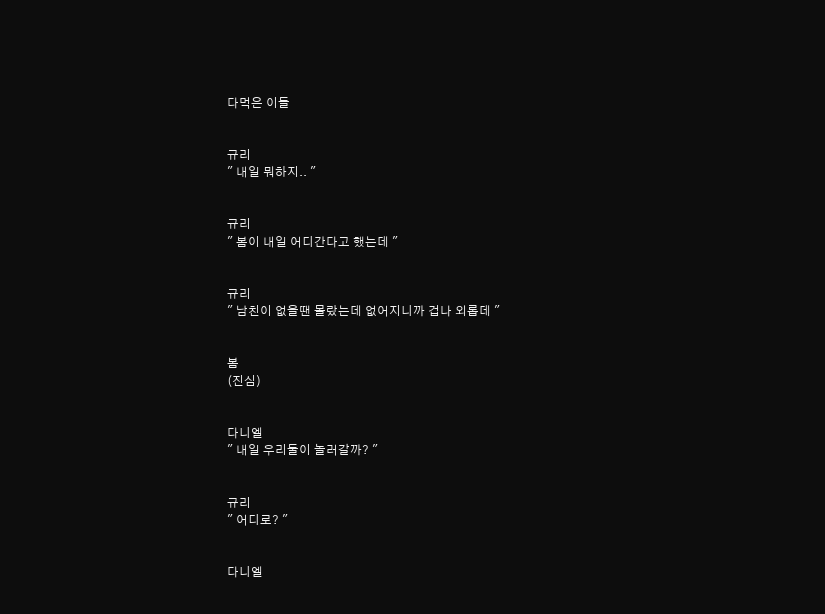다먹은 이들


규리
" 내일 뭐하지.. "


규리
" 봄이 내일 어디간다고 했는데 "


규리
" 남친이 없을땐 몰랐는데 없어지니까 겁나 외롭데 "


봄
(진심)


다니엘
" 내일 우리둘이 놀러갈까? "


규리
" 어디로? "


다니엘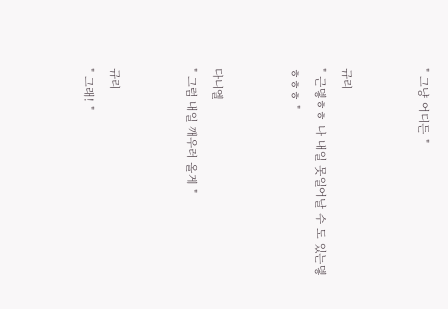" 그냥 어디든 "


규리
" 근뎋ㅎㅎ 나 내일 못일어날 수 도 있는뎋ㅎㅎㅎ "


다니엘
" 그럼 내일 깨우러 올게 "


규리
" 그래! "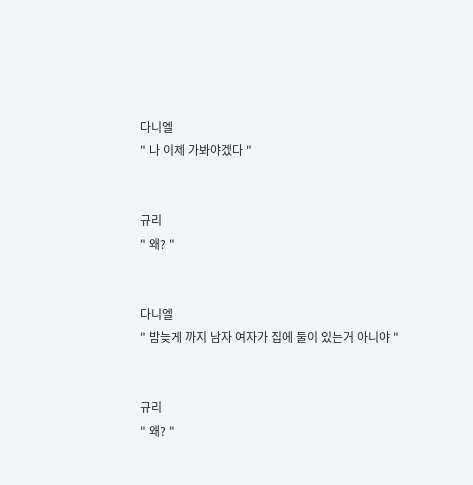다니엘
" 나 이제 가봐야겠다 "


규리
" 왜? "


다니엘
" 밤늦게 까지 남자 여자가 집에 둘이 있는거 아니야 "


규리
" 왜? "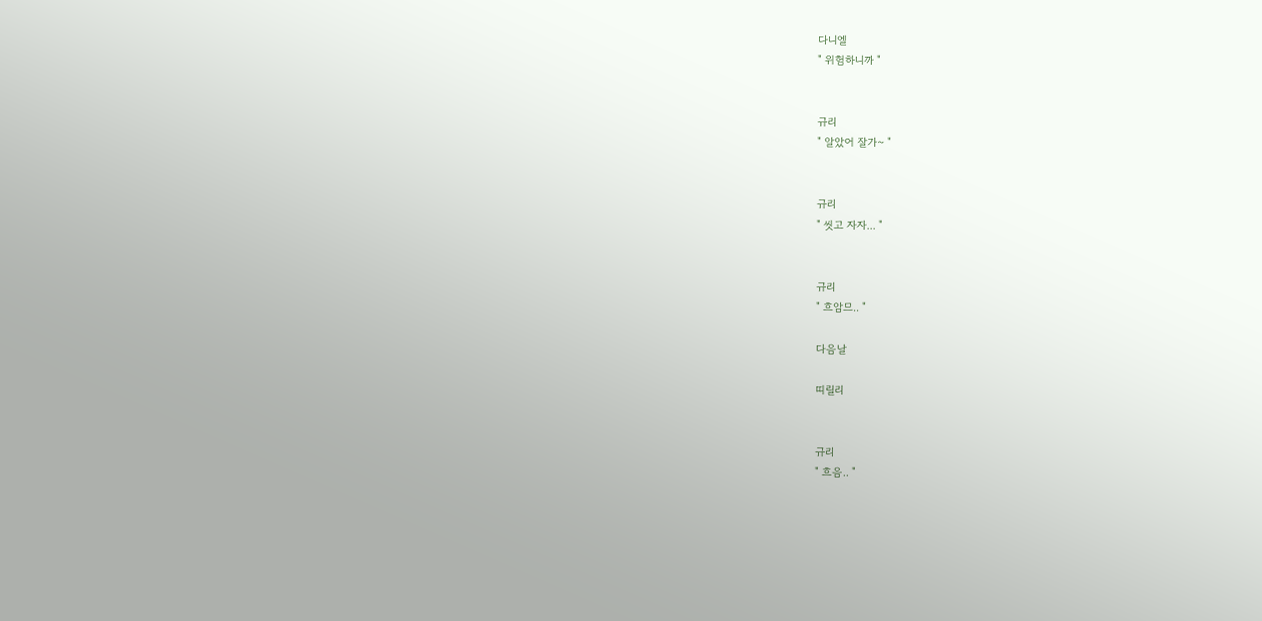다니엘
" 위험하니까 "


규리
" 알았어 잘가~ "


규리
" 씻고 자자... "


규리
" 흐암므.. "

다음날

띠릴리


규리
" 흐음.. "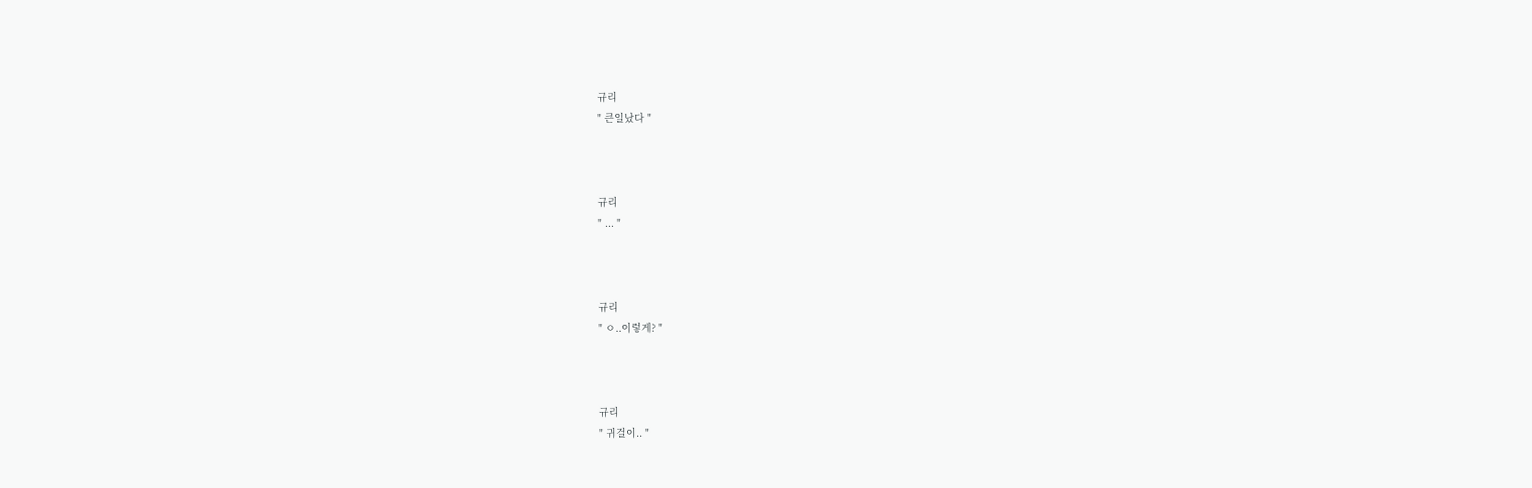규리
" 큰일났다 "



규리
" ... "



규리
" ㅇ..이렇게? "



규리
" 귀걸이.. "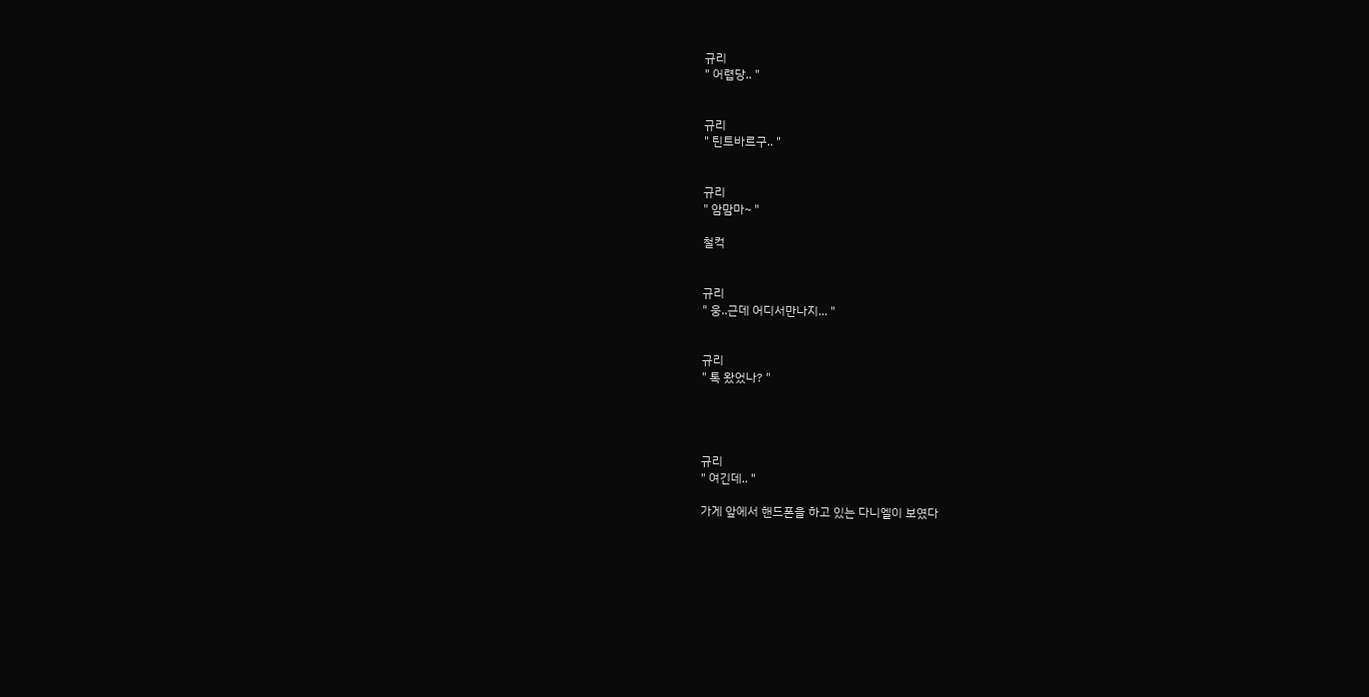규리
" 어렵당.. "


규리
" 틴트바르구.. "


규리
" 암맘마~ "

철컥


규리
" 웅..근데 어디서만나지... "


규리
" 톡 왔었나? "




규리
" 여긴데.. "

가게 앞에서 핸드폰을 하고 있는 다니엘이 보였다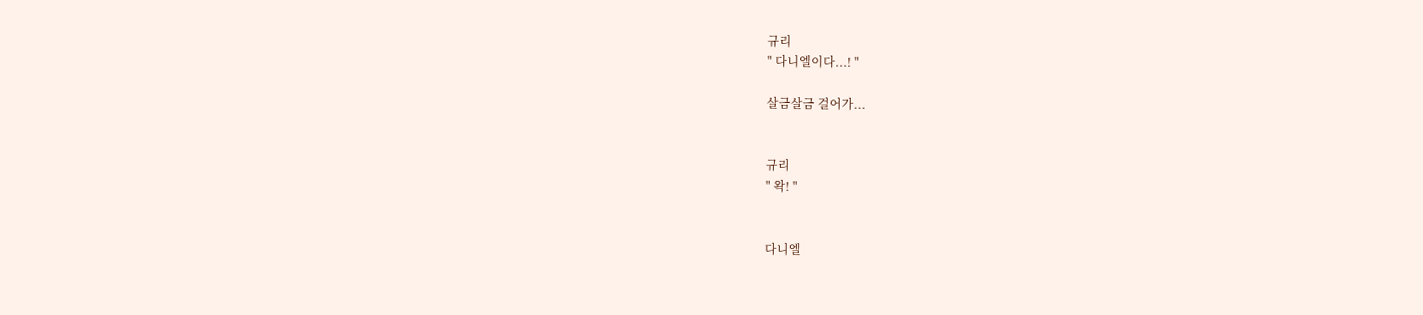규리
" 다니엘이다...! "

살금살금 걸어가...


규리
" 왁! "


다니엘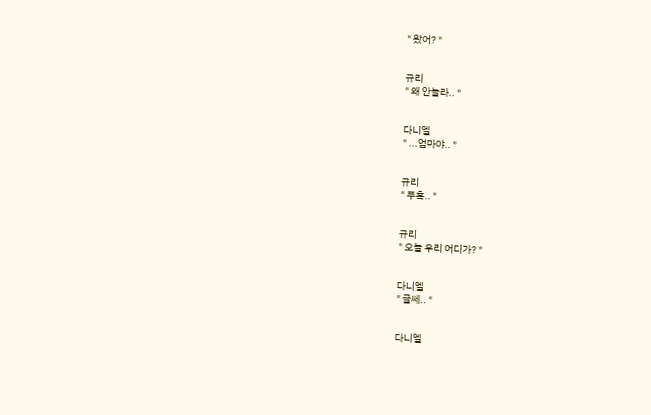" 왔어? "


규리
" 왜 안놀라.. "


다니엘
" ...엄마야.. "


규리
" 푸흑.. "


규리
" 오늘 우리 어디가? "


다니엘
" 글쎄.. "


다니엘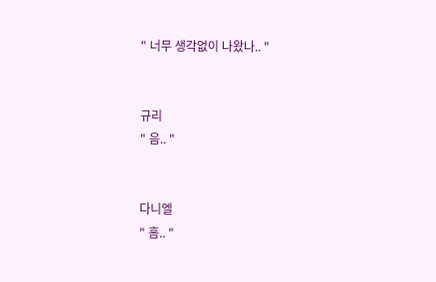" 너무 생각없이 나왔나.. "


규리
" 음.. "


다니엘
" 흠.. "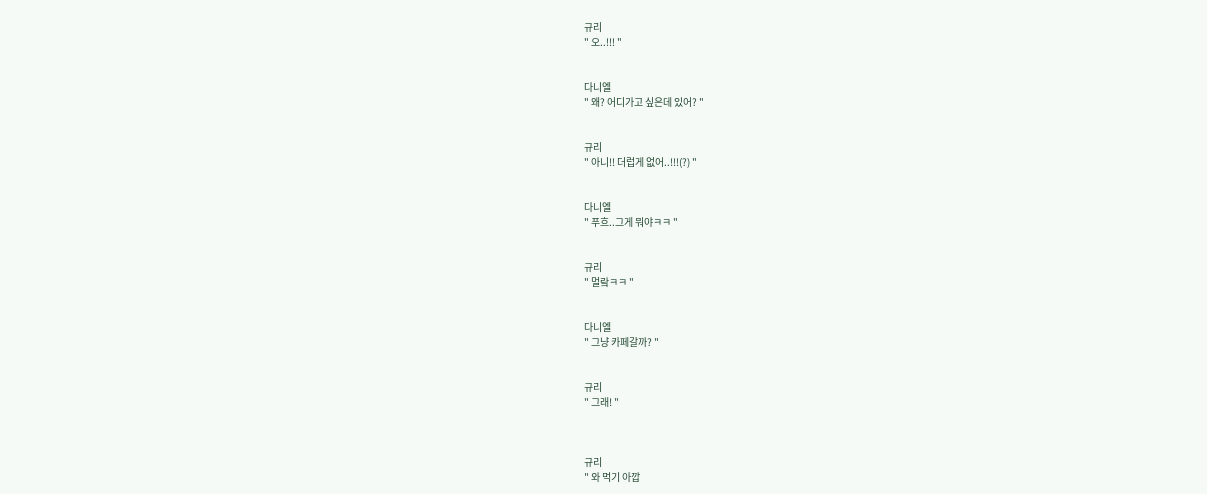규리
" 오..!!! "


다니엘
" 왜? 어디가고 싶은데 있어? "


규리
" 아니!! 더럽게 없어..!!!(?) "


다니엘
" 푸흐..그게 뭐야ㅋㅋ "


규리
" 멀랔ㅋㅋ "


다니엘
" 그냥 카페갈까? "


규리
" 그래! "



규리
" 와 먹기 아깝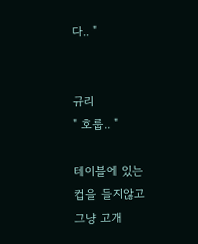다.. "


규리
" 호룹.. "

테이블에 있는 컵을 들지않고 그냥 고개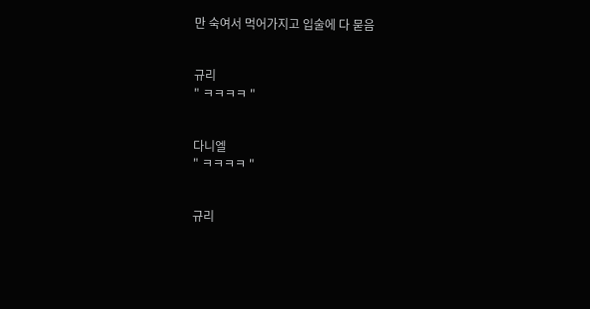만 숙여서 먹어가지고 입술에 다 묻음


규리
" ㅋㅋㅋㅋ "


다니엘
" ㅋㅋㅋㅋ "


규리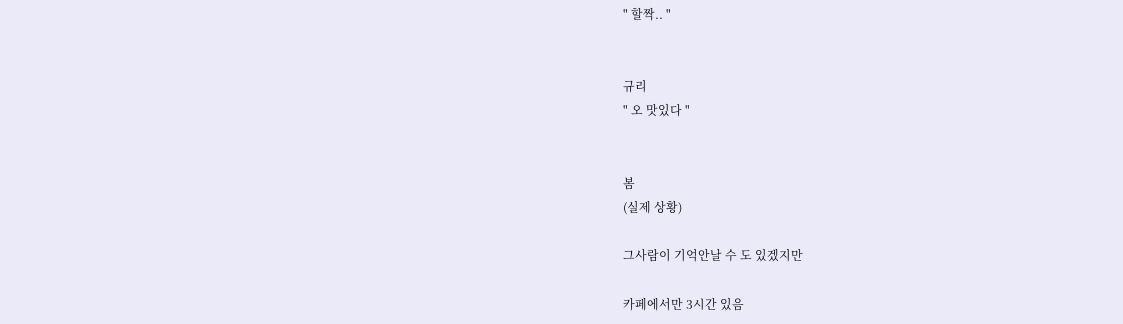" 할짝.. "


규리
" 오 맛있다 "


봄
(실제 상황)

그사람이 기억안날 수 도 있겠지만

카페에서만 3시간 있음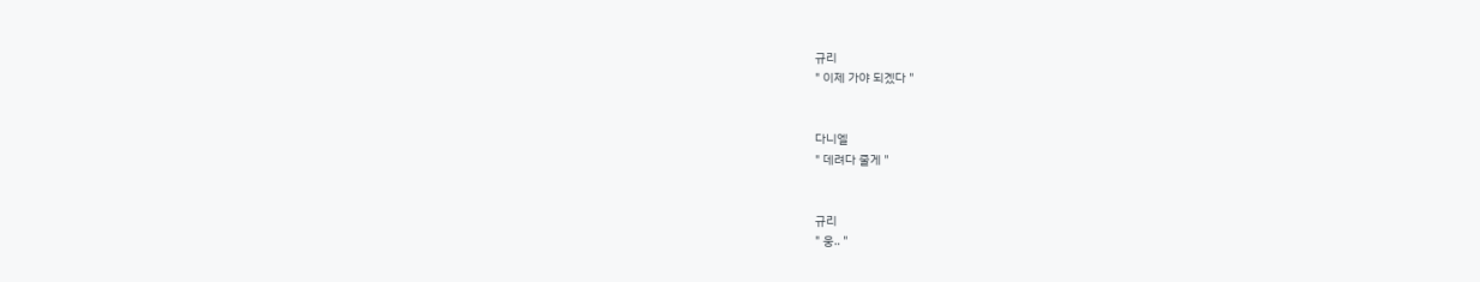규리
" 이제 가야 되겠다 "


다니엘
" 데려다 줄게 "


규리
" 웅.. "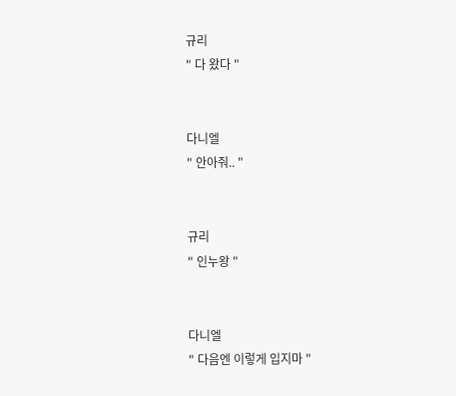규리
" 다 왔다 "


다니엘
" 안아줘.. "


규리
" 인누왕 "


다니엘
" 다음엔 이렇게 입지마 "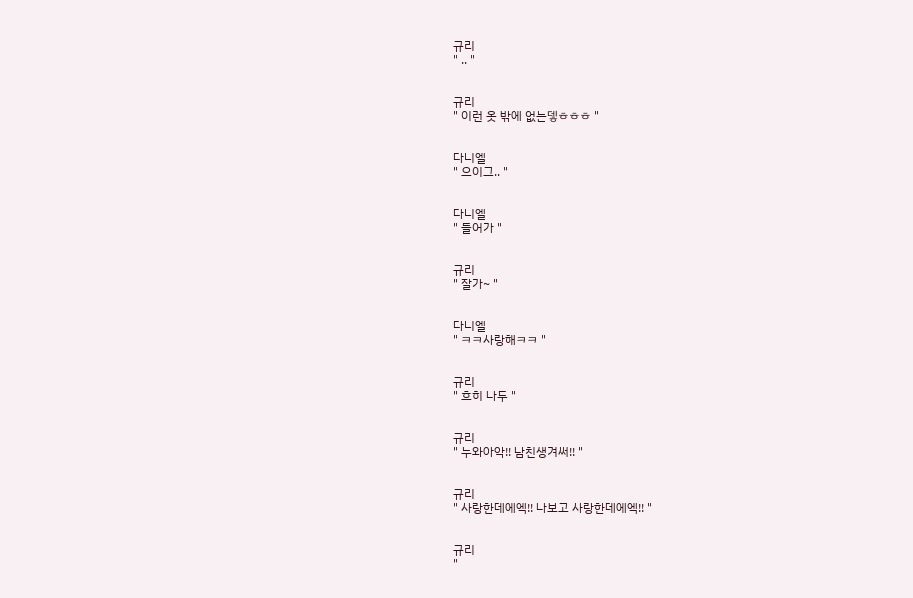규리
" .. "


규리
" 이런 옷 밖에 없는뎋ㅎㅎㅎ "


다니엘
" 으이그.. "


다니엘
" 들어가 "


규리
" 잘가~ "


다니엘
" ㅋㅋ사랑해ㅋㅋ "


규리
" 흐히 나두 "


규리
" 누와아악!! 남친생겨써!! "


규리
" 사랑한데에엑!! 나보고 사랑한데에엑!! "


규리
"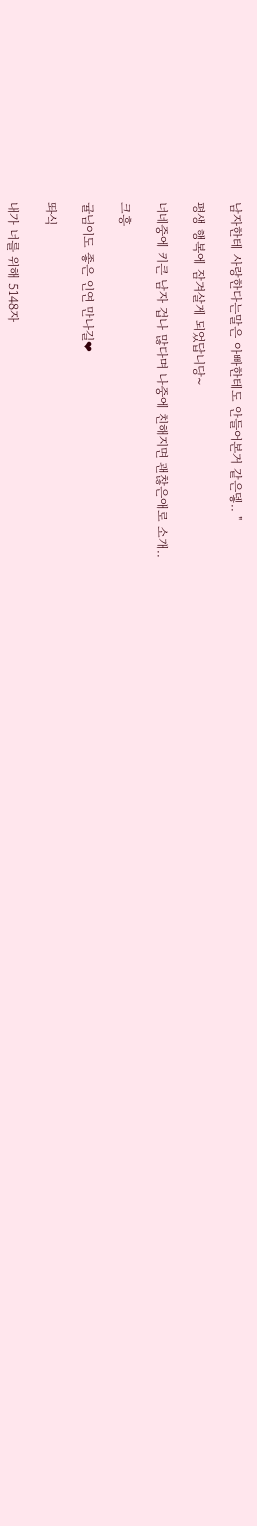남자한테 사랑한다는말은 아빠한테도 안들어본거 같은뎋.. "

평생 행복에 잠겨살게 되었답니당~

너네중에 키큰 남자 겁나 많다며 나중에 친해지면 괜찮은애로 소개..

크흥

귤님이도 좋은 인연 만나길❤

똬식

내가 너를 위해 5148자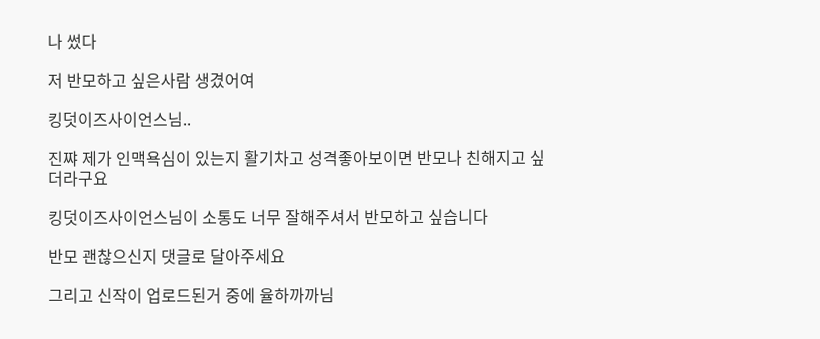나 썼다

저 반모하고 싶은사람 생겼어여

킹덧이즈사이언스님..

진쨔 제가 인맥욕심이 있는지 활기차고 성격좋아보이면 반모나 친해지고 싶더라구요

킹덧이즈사이언스님이 소통도 너무 잘해주셔서 반모하고 싶습니다

반모 괜찮으신지 댓글로 달아주세요

그리고 신작이 업로드된거 중에 율하까까님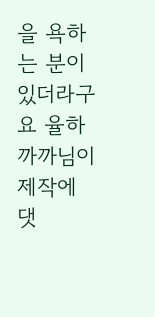을 욕하는 분이 있더라구요 율하까까님이 제작에 댓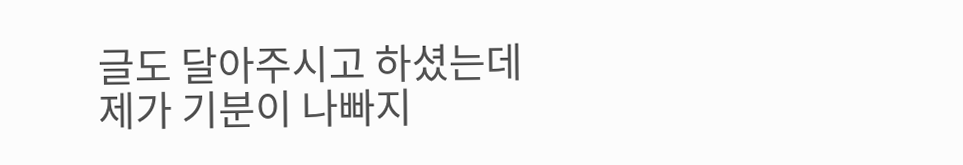글도 달아주시고 하셨는데 제가 기분이 나빠지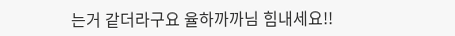는거 같더라구요 율하까까님 힘내세요!!